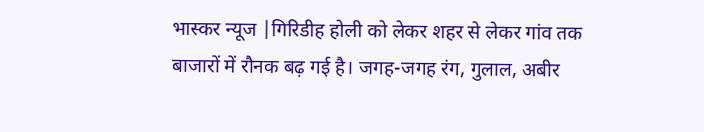भास्कर न्यूज |गिरिडीह होली को लेकर शहर से लेकर गांव तक बाजारों में रौनक बढ़ गई है। जगह-जगह रंग, गुलाल, अबीर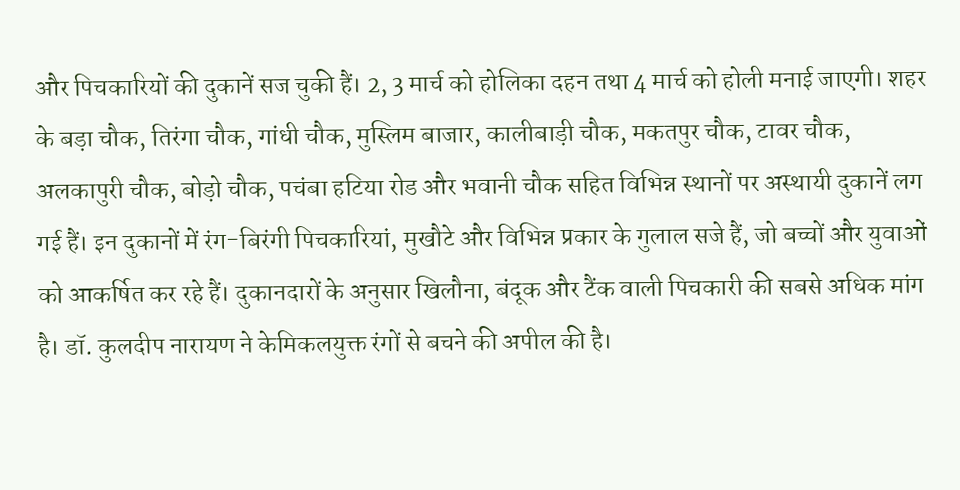और पिचकारियों की दुकानें सज चुकी हैं। 2, 3 मार्च को होलिका दहन तथा 4 मार्च को होली मनाई जाएगी। शहर के बड़ा चौक, तिरंगा चौक, गांधी चौक, मुस्लिम बाजार, कालीबाड़ी चौक, मकतपुर चौक, टावर चौक, अलकापुरी चौक, बोड़ो चौक, पचंबा हटिया रोड और भवानी चौक सहित विभिन्न स्थानों पर अस्थायी दुकानें लग गई हैं। इन दुकानों में रंग-बिरंगी पिचकारियां, मुखौटे और विभिन्न प्रकार के गुलाल सजे हैं, जो बच्चों और युवाओं को आकर्षित कर रहे हैं। दुकानदारों के अनुसार खिलौना, बंदूक और टैंक वाली पिचकारी की सबसे अधिक मांग है। डॉ. कुलदीप नारायण ने केमिकलयुक्त रंगों से बचने की अपील की है।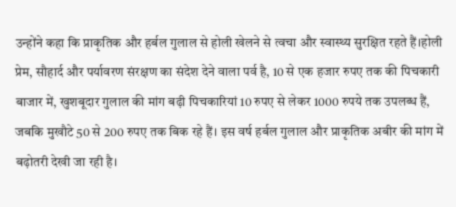उन्होंने कहा कि प्राकृतिक और हर्बल गुलाल से होली खेलने से त्वचा और स्वास्थ्य सुरक्षित रहते हैं।होली प्रेम, सौहार्द और पर्यावरण संरक्षण का संदेश देने वाला पर्व है, 10 से एक हजार रुपए तक की पिचकारी बाजार में, खुशबूदार गुलाल की मांग बढ़ी पिचकारियां 10 रुपए से लेकर 1000 रुपये तक उपलब्ध हैं, जबकि मुखौटे 50 से 200 रुपए तक बिक रहे हैं। इस वर्ष हर्बल गुलाल और प्राकृतिक अबीर की मांग में बढ़ोतरी देखी जा रही है।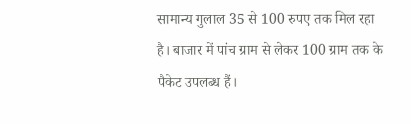सामान्य गुलाल 35 से 100 रुपए तक मिल रहा है। बाजार में पांच ग्राम से लेकर 100 ग्राम तक के पैकेट उपलब्ध हैं।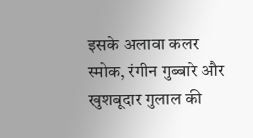इसके अलावा कलर स्मोक, रंगीन गुब्बारे और खुशबूदार गुलाल की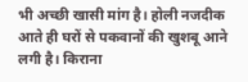भी अच्छी खासी मांग है। होली नजदीक आते ही घरों से पकवानों की खुशबू आने लगी है। किराना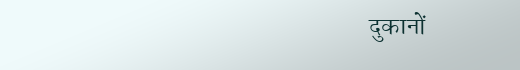दुकानों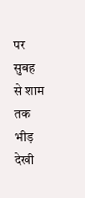पर सुबह से शाम तक भीड़ देखी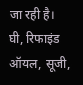जा रही है। घी, रिफाइंड ऑयल, सूजी,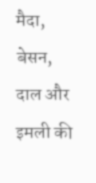मैदा, बेसन, दाल और इमली की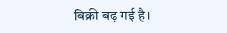बिक्री बढ़ गई है।